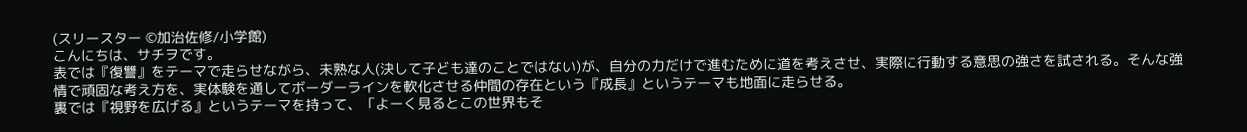(スリースター ©加治佐修/小学館)
こんにちは、サチヲです。
表では『復讐』をテーマで走らせながら、未熟な人(決して子ども達のことではない)が、自分の力だけで進むために道を考えさせ、実際に行動する意思の強さを試される。そんな強情で頑固な考え方を、実体験を通してボーダーラインを軟化させる仲間の存在という『成長』というテーマも地面に走らせる。
裏では『視野を広げる』というテーマを持って、「よーく見るとこの世界もそ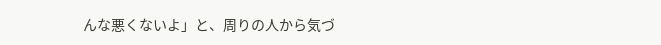んな悪くないよ」と、周りの人から気づ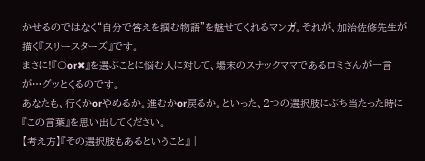かせるのではなく“自分で答えを掴む物語”を魅せてくれるマンガ。それが、加治佐修先生が描く『スリースターズ』です。
まさに!『〇or✖』を選ぶことに悩む人に対して、場末のスナックママであるロミさんが一言が…グッとくるのです。
あなたも、行くかorやめるか。進むかor戻るか。といった、2つの選択肢にぶち当たった時に『この言葉』を思い出してください。
【考え方】『その選択肢もあるということ』 |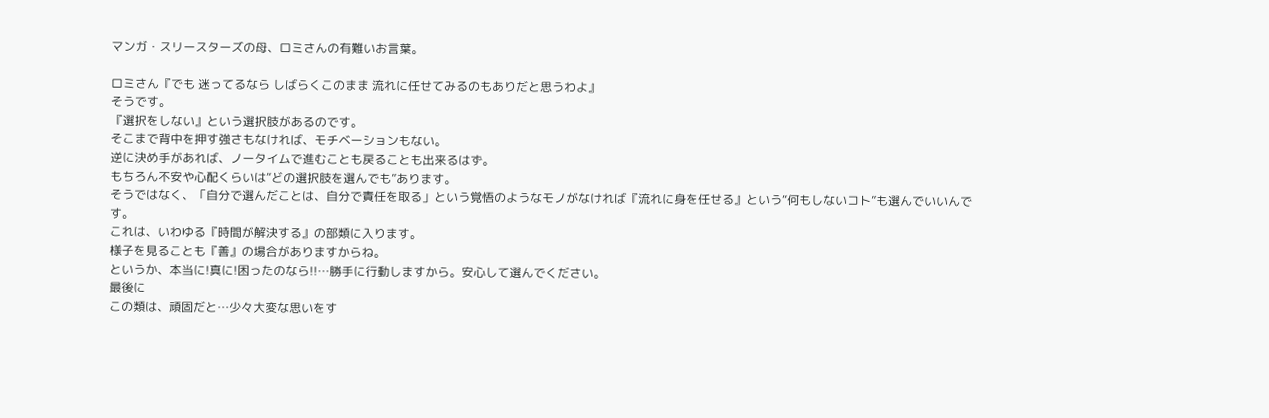マンガ・スリースターズの母、ロミさんの有難いお言葉。

ロミさん『でも 迷ってるなら しばらくこのまま 流れに任せてみるのもありだと思うわよ』
そうです。
『選択をしない』という選択肢があるのです。
そこまで背中を押す強さもなければ、モチベーションもない。
逆に決め手があれば、ノータイムで進むことも戻ることも出来るはず。
もちろん不安や心配くらいは“どの選択肢を選んでも”あります。
そうではなく、「自分で選んだことは、自分で責任を取る」という覚悟のようなモノがなければ『流れに身を任せる』という“何もしないコト”も選んでいいんです。
これは、いわゆる『時間が解決する』の部類に入ります。
様子を見ることも『善』の場合がありますからね。
というか、本当に!真に!困ったのなら!!…勝手に行動しますから。安心して選んでください。
最後に
この類は、頑固だと…少々大変な思いをす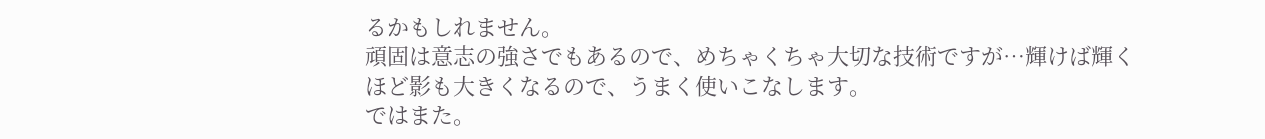るかもしれません。
頑固は意志の強さでもあるので、めちゃくちゃ大切な技術ですが…輝けば輝くほど影も大きくなるので、うまく使いこなします。
ではまた。